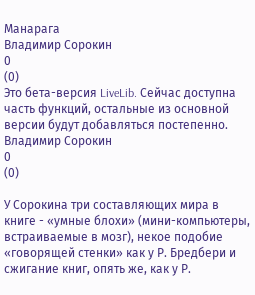Манарага
Владимир Сорокин
0
(0)
Это бета-версия LiveLib. Сейчас доступна часть функций, остальные из основной версии будут добавляться постепенно.
Владимир Сорокин
0
(0)

У Сорокина три составляющих мира в книге - «умные блохи» (мини-компьютеры, встраиваемые в мозг), некое подобие «говорящей стенки» как у Р. Бредбери и сжигание книг, опять же, как у Р.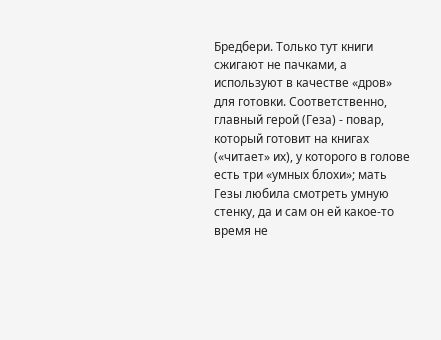Бредбери. Только тут книги сжигают не пачками, а используют в качестве «дров» для готовки. Соответственно, главный герой (Геза) - повар, который готовит на книгах («читает» их), у которого в голове есть три «умных блохи»; мать Гезы любила смотреть умную стенку, да и сам он ей какое-то время не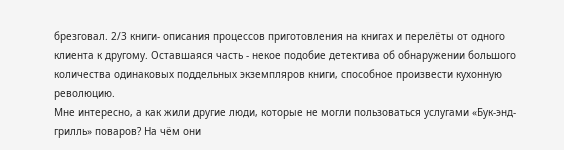брезговал. 2/3 книги- описания процессов приготовления на книгах и перелёты от одного клиента к другому. Оставшаяся часть - некое подобие детектива об обнаружении большого количества одинаковых поддельных экземпляров книги, способное произвести кухонную революцию.
Мне интересно, а как жили другие люди, которые не могли пользоваться услугами «Бук-энд-грилль» поваров? На чём они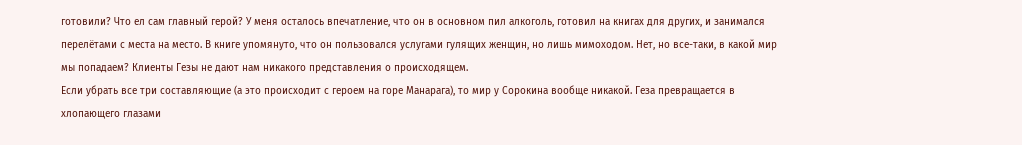готовили? Что ел сам главный герой? У меня осталось впечатление, что он в основном пил алкоголь, готовил на книгах для других, и занимался перелётами с места на место. В книге упомянуто, что он пользовался услугами гулящих женщин, но лишь мимоходом. Нет, но все-таки, в какой мир мы попадаем? Клиенты Гезы не дают нам никакого представления о происходящем.
Если убрать все три составляющие (а это происходит с героем на горе Манарага), то мир у Сорокина вообще никакой. Геза превращается в хлопающего глазами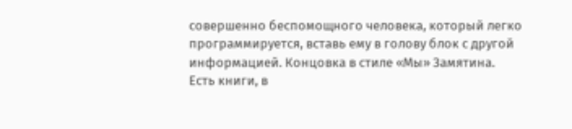совершенно беспомощного человека, который легко программируется, вставь ему в голову блок с другой информацией. Концовка в стиле «Мы» Замятина.
Есть книги, в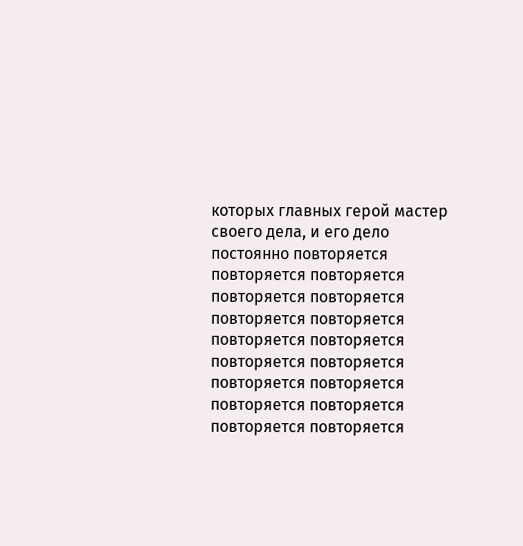которых главных герой мастер своего дела, и его дело постоянно повторяется повторяется повторяется повторяется повторяется повторяется повторяется повторяется повторяется повторяется повторяется повторяется повторяется повторяется повторяется повторяется повторяется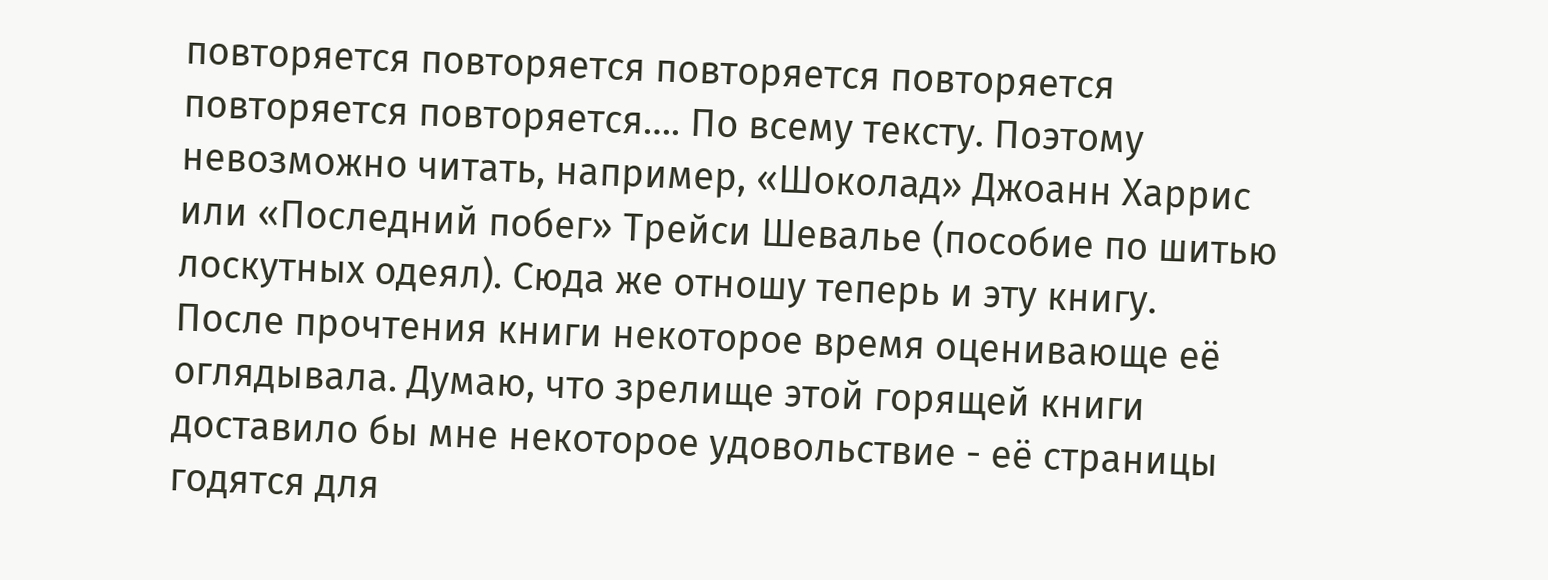повторяется повторяется повторяется повторяется повторяется повторяется…. По всему тексту. Поэтому невозможно читать, например, «Шоколад» Джоанн Харрис или «Последний побег» Трейси Шевалье (пособие по шитью лоскутных одеял). Сюда же отношу теперь и эту книгу.
После прочтения книги некоторое время оценивающе её оглядывала. Думаю, что зрелище этой горящей книги доставило бы мне некоторое удовольствие - её страницы годятся для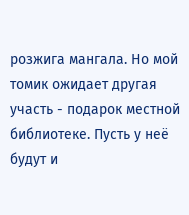розжига мангала. Но мой томик ожидает другая участь - подарок местной библиотеке. Пусть у неё будут и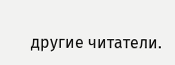другие читатели.